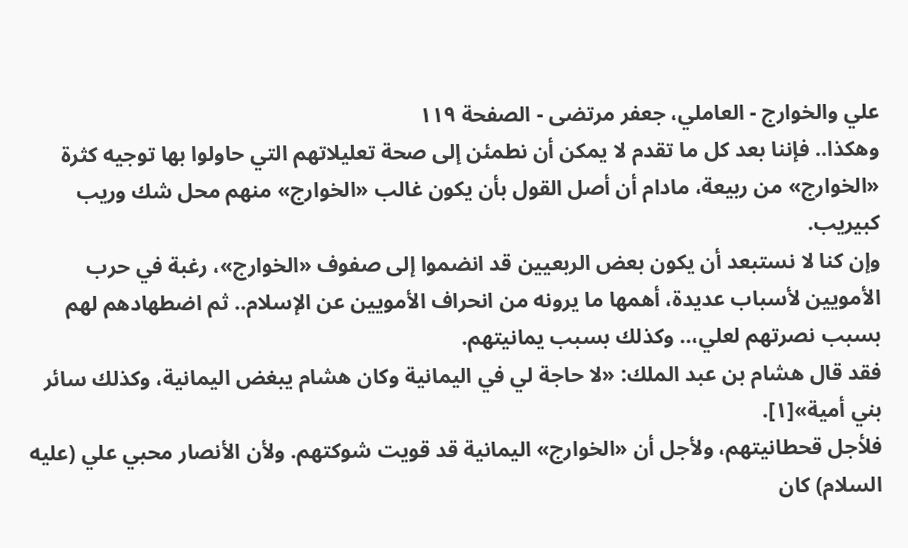علي والخوارج - العاملي، جعفر مرتضى - الصفحة ١١٩
وهكذا.. فإننا بعد كل ما تقدم لا يمكن أن نطمئن إلى صحة تعليلاتهم التي حاولوا بها توجيه كثرة «الخوارج» من ربيعة، مادام أن أصل القول بأن يكون غالب «الخوارج» منهم محل شك وريب كبيريب.
وإن كنا لا نستبعد أن يكون بعض الربعيين قد انضموا إلى صفوف «الخوارج»، رغبة في حرب الأمويين لأسباب عديدة، أهمها ما يرونه من انحراف الأمويين عن الإسلام.. ثم اضطهادهم لهم بسبب نصرتهم لعلي،.. وكذلك بسبب يمانيتهم.
فقد قال هشام بن عبد الملك: «لا حاجة لي في اليمانية وكان هشام يبغض اليمانية، وكذلك سائر بني أمية»[١].
فلأجل قحطانيتهم، ولأجل أن «الخوارج» اليمانية قد قويت شوكتهم. ولأن الأنصار محبي علي (عليه السلام) كان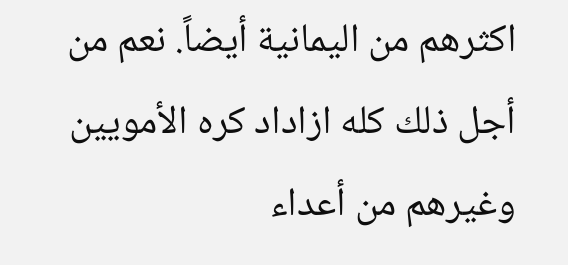اكثرهم من اليمانية أيضاً. نعم من أجل ذلك كله ازاداد كره الأمويين وغيرهم من أعداء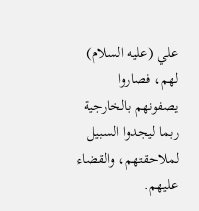علي (عليه السلام) لهم، فصاروا يصفونهم بالخارجية ربما ليجدوا السبيل لملاحقتهم، والقضاء عليهم.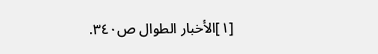[١]الأخبار الطوال ص٣٤٠.